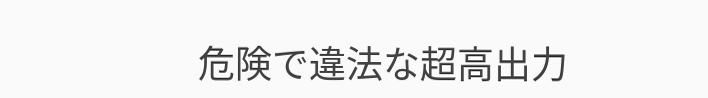危険で違法な超高出力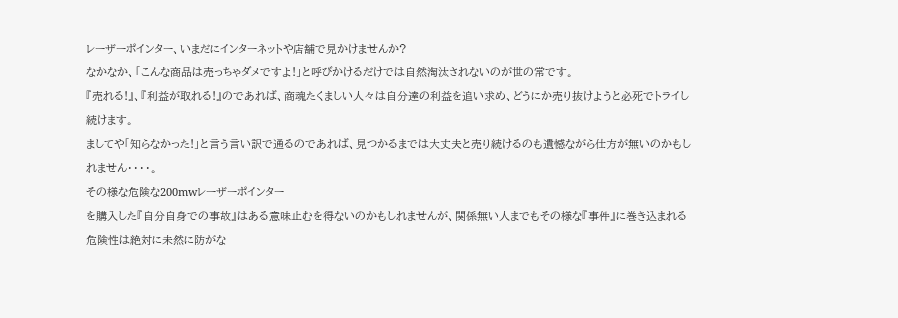レーザーポインター、いまだにインターネットや店舗で見かけませんか?
なかなか、「こんな商品は売っちゃダメですよ!」と呼びかけるだけでは自然淘汰されないのが世の常です。
『売れる!』、『利益が取れる!』のであれば、商魂たくましい人々は自分達の利益を追い求め、どうにか売り抜けようと必死でトライし続けます。
ましてや「知らなかった!」と言う言い訳で通るのであれば、見つかるまでは大丈夫と売り続けるのも遺憾ながら仕方が無いのかもしれません・・・・。
その様な危険な200mwレーザーポインター
を購入した『自分自身での事故』はある意味止むを得ないのかもしれませんが、関係無い人までもその様な『事件』に巻き込まれる危険性は絶対に未然に防がな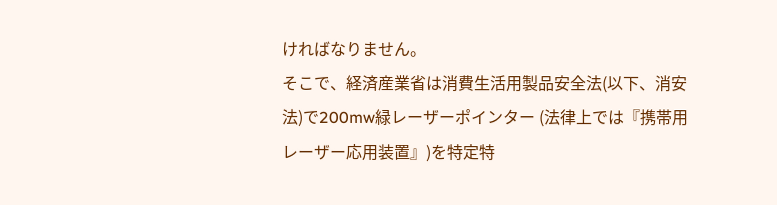ければなりません。
そこで、経済産業省は消費生活用製品安全法(以下、消安法)で200mw緑レーザーポインター (法律上では『携帯用レーザー応用装置』)を特定特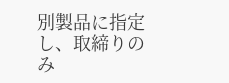別製品に指定し、取締りのみ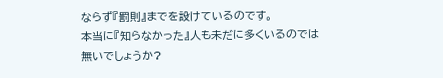ならず『罰則』までを設けているのです。
本当に『知らなかった』人も未だに多くいるのでは無いでしょうか?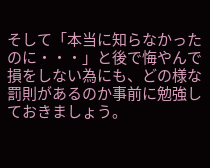そして「本当に知らなかったのに・・・」と後で悔やんで損をしない為にも、どの様な罰則があるのか事前に勉強しておきましょう。